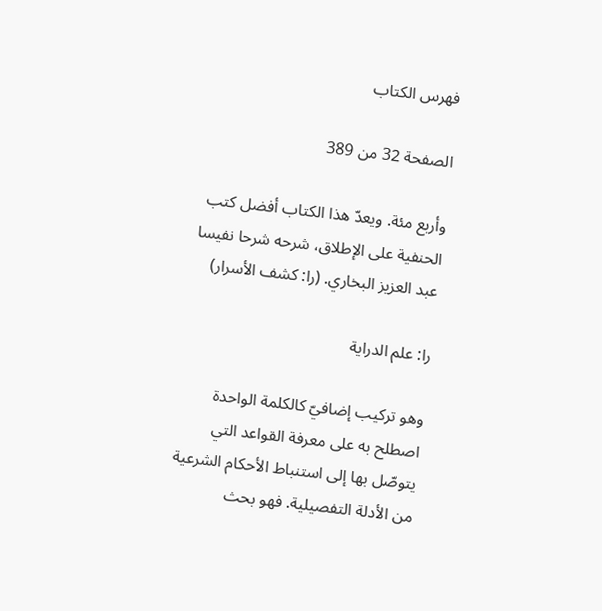فهرس الكتاب

الصفحة 32 من 389

وأربع مئة. ويعدّ هذا الكتاب أفضل كتب الحنفية على الإطلاق، شرحه شرحا نفيسا عبد العزيز البخاري. (را: كشف الأسرار)

را: علم الدراية

وهو تركيب إضافيّ كالكلمة الواحدة اصطلح به على معرفة القواعد التي يتوصّل بها إلى استنباط الأحكام الشرعية من الأدلة التفصيلية. فهو بحث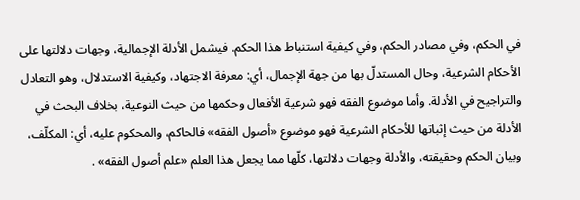في الحكم، وفي مصادر الحكم، وفي كيفية استنباط هذا الحكم. فيشمل الأدلة الإجمالية، وجهات دلالتها على الأحكام الشرعية، وحال المستدلّ بها من جهة الإجمال، أي: معرفة الاجتهاد، وكيفية الاستدلال، وهو التعادل والتراجيح في الأدلة. وأما موضوع الفقه فهو شرعية الأفعال وحكمها من حيث النوعية، بخلاف البحث في الأدلة من حيث إثباتها للأحكام الشرعية فهو موضوع «أصول الفقه» فالحاكم، والمحكوم عليه، أي: المكلّف، وبيان الحكم وحقيقته، والأدلة وجهات دلالتها، كلّها مما يجعل هذا العلم «علم أصول الفقه» .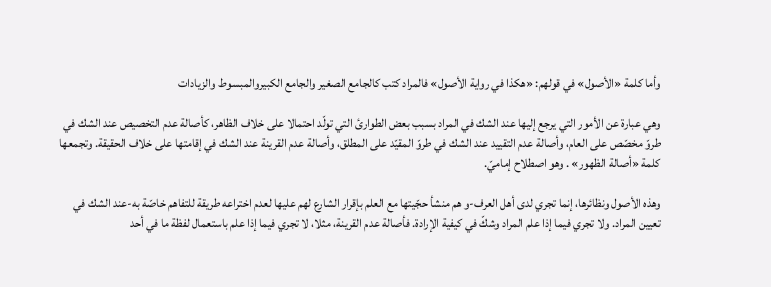وأما كلمة «الأصول» في قولهم: «هكذا في رواية الأصول» فالمراد كتب كالجامع الصغير والجامع الكبيروالمبسوط والزيادات

وهي عبارة عن الأمور التي يرجع إليها عند الشك في المراد بسبب بعض الطوارئ التي تولّد احتمالا على خلاف الظاهر، كأصالة عدم التخصيص عند الشك في طروّ مخصّص على العام، وأصالة عدم التقييد عند الشك في طروّ المقيّد على المطلق، وأصالة عدم القرينة عند الشك في إقامتها على خلاف الحقيقة. وتجمعها كلمة «أصالة الظهور» . وهو اصطلاح إماميّ.

وهذه الأصول ونظائرها، إنما تجري لدى أهل العرف-و هم منشأ حجّيتها مع العلم بإقرار الشارع لهم عليها لعدم اختراعه طريقة للتفاهم خاصّة به-عند الشك في تعيين المراد. ولا تجري فيما إذا علم المراد وشكّ في كيفية الإرادة. فأصالة عدم القرينة، مثلا، لا تجري فيما إذا علم باستعمال لفظة ما في أحد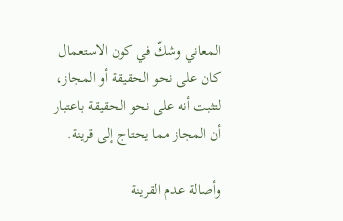المعاني وشكّ في كون الاستعمال كان على نحو الحقيقة أو المجاز، لتثبت أنه على نحو الحقيقة باعتبار أن المجاز مما يحتاج إلى قرينة.

وأصالة عدم القرينة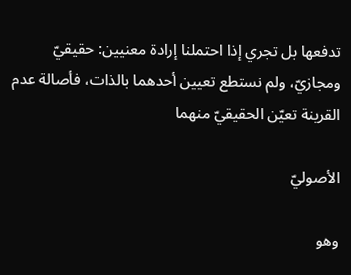تدفعها بل تجري إذا احتملنا إرادة معنيين: حقيقيّ ومجازيّ، ولم نستطع تعيين أحدهما بالذات، فأصالة عدم القرينة تعيّن الحقيقيّ منهما

الأصوليّ

وهو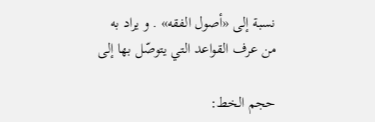نسبة إلى «أصول الفقه» . و يراد به من عرف القواعد التي يتوصّل بها إلى

حجم الخط: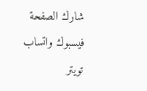شارك الصفحة
فيسبوك واتساب تويتر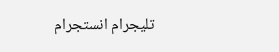تليجرام انستجرام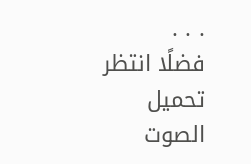. . .
فضلًا انتظر تحميل الصوت